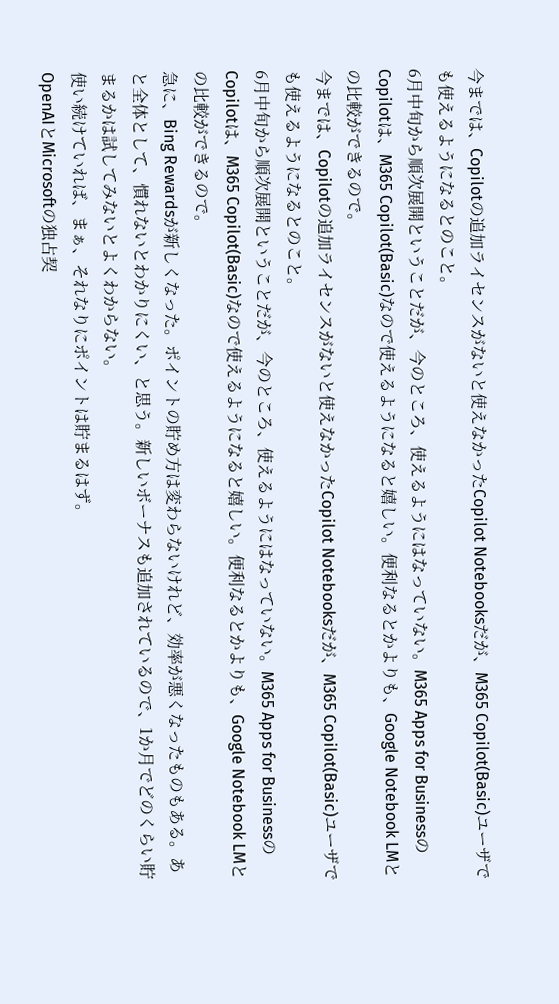今までは、Copilotの追加ライセンスがないと使えなかったCopilot Notebooksだが、M365 Copilot(Basic)ユーザでも使えるようになるとのこと。
6月中旬から順次展開ということだが、今のところ、使えるようにはなっていない。M365 Apps for BusinessのCopilotは、M365 Copilot(Basic)なので使えるようになると嬉しい。便利なるとかよりも、Google Notebook LMとの比較ができるので。
今までは、Copilotの追加ライセンスがないと使えなかったCopilot Notebooksだが、M365 Copilot(Basic)ユーザでも使えるようになるとのこと。
6月中旬から順次展開ということだが、今のところ、使えるようにはなっていない。M365 Apps for BusinessのCopilotは、M365 Copilot(Basic)なので使えるようになると嬉しい。便利なるとかよりも、Google Notebook LMとの比較ができるので。
急に、Bing Rewardsが新しくなった。ポイントの貯め方は変わらないけれど、効率が悪くなったものもある。あと全体として、慣れないとわかりにくい、と思う。新しいボーナスも追加されているので、1か月でどのくらい貯まるかは試してみないとよくわからない。
使い続けていれば、まぁ、それなりにポイントは貯まるはず。
OpenAIとMicrosoftの独占契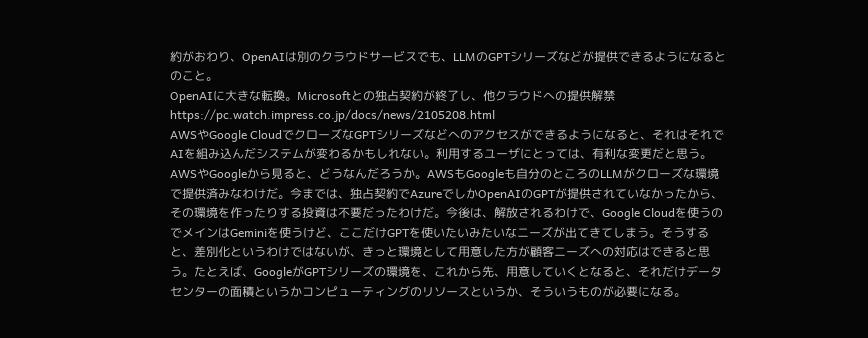約がおわり、OpenAIは別のクラウドサービスでも、LLMのGPTシリーズなどが提供できるようになるとのこと。
OpenAIに大きな転換。Microsoftとの独占契約が終了し、他クラウドへの提供解禁
https://pc.watch.impress.co.jp/docs/news/2105208.html
AWSやGoogle CloudでクローズなGPTシリーズなどへのアクセスができるようになると、それはそれでAIを組み込んだシステムが変わるかもしれない。利用するユーザにとっては、有利な変更だと思う。
AWSやGoogleから見ると、どうなんだろうか。AWSもGoogleも自分のところのLLMがクローズな環境で提供済みなわけだ。今までは、独占契約でAzureでしかOpenAIのGPTが提供されていなかったから、その環境を作ったりする投資は不要だったわけだ。今後は、解放されるわけで、Google Cloudを使うのでメインはGeminiを使うけど、ここだけGPTを使いたいみたいなニーズが出てきてしまう。そうすると、差別化というわけではないが、きっと環境として用意した方が顧客ニーズへの対応はできると思う。たとえば、GoogleがGPTシリーズの環境を、これから先、用意していくとなると、それだけデータセンターの面積というかコンピューティングのリソースというか、そういうものが必要になる。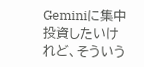Geminiに集中投資したいけれど、そういう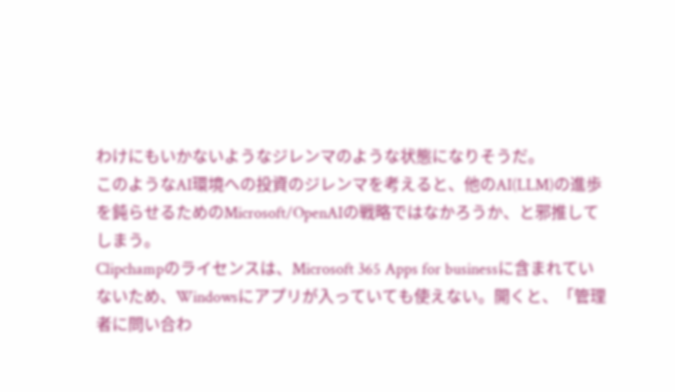わけにもいかないようなジレンマのような状態になりそうだ。
このようなAI環境への投資のジレンマを考えると、他のAI(LLM)の進歩を鈍らせるためのMicrosoft/OpenAIの戦略ではなかろうか、と邪推してしまう。
Clipchampのライセンスは、Microsoft 365 Apps for businessに含まれていないため、Windowsにアプリが入っていても使えない。開くと、「管理者に問い合わ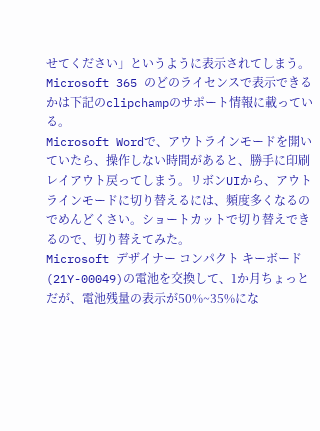せてください」というように表示されてしまう。
Microsoft 365 のどのライセンスで表示できるかは下記のclipchampのサポート情報に載っている。
Microsoft Wordで、アウトラインモードを開いていたら、操作しない時間があると、勝手に印刷レイアウト戻ってしまう。リボンUIから、アウトラインモードに切り替えるには、頻度多くなるのでめんどくさい。ショートカットで切り替えできるので、切り替えてみた。
Microsoft デザイナー コンパクト キーボード(21Y-00049)の電池を交換して、1か月ちょっとだが、電池残量の表示が50%~35%にな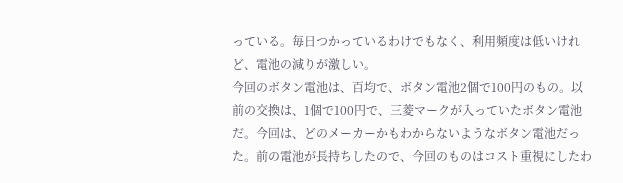っている。毎日つかっているわけでもなく、利用頻度は低いけれど、電池の減りが激しい。
今回のボタン電池は、百均で、ボタン電池2個で100円のもの。以前の交換は、1個で100円で、三菱マークが入っていたボタン電池だ。今回は、どのメーカーかもわからないようなボタン電池だった。前の電池が長持ちしたので、今回のものはコスト重視にしたわ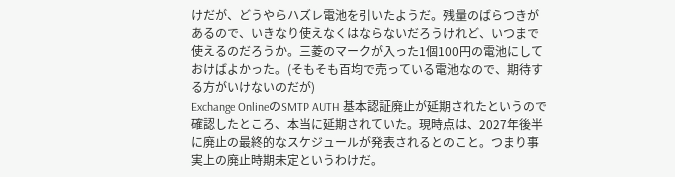けだが、どうやらハズレ電池を引いたようだ。残量のばらつきがあるので、いきなり使えなくはならないだろうけれど、いつまで使えるのだろうか。三菱のマークが入った1個100円の電池にしておけばよかった。(そもそも百均で売っている電池なので、期待する方がいけないのだが)
Exchange OnlineのSMTP AUTH 基本認証廃止が延期されたというので確認したところ、本当に延期されていた。現時点は、2027年後半に廃止の最終的なスケジュールが発表されるとのこと。つまり事実上の廃止時期未定というわけだ。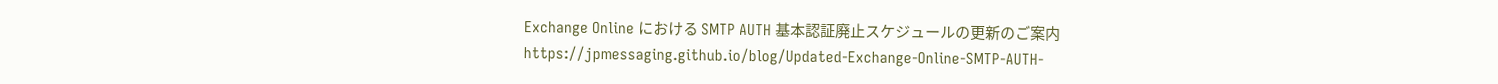Exchange Online における SMTP AUTH 基本認証廃止スケジュールの更新のご案内
https://jpmessaging.github.io/blog/Updated-Exchange-Online-SMTP-AUTH-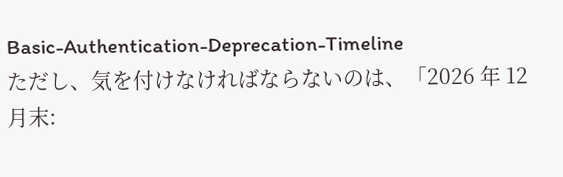Basic-Authentication-Deprecation-Timeline
ただし、気を付けなければならないのは、「2026 年 12 月末: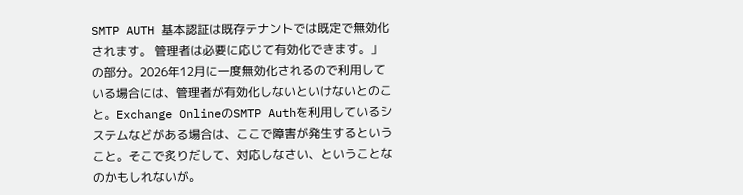SMTP AUTH 基本認証は既存テナントでは既定で無効化されます。 管理者は必要に応じて有効化できます。」の部分。2026年12月に一度無効化されるので利用している場合には、管理者が有効化しないといけないとのこと。Exchange OnlineのSMTP Authを利用しているシステムなどがある場合は、ここで障害が発生するということ。そこで炙りだして、対応しなさい、ということなのかもしれないが。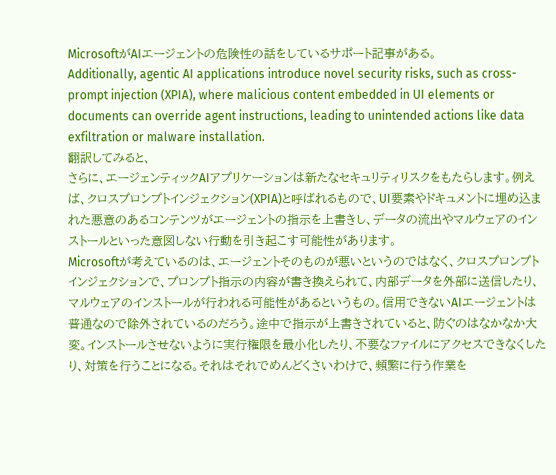MicrosoftがAIエージェントの危険性の話をしているサポート記事がある。
Additionally, agentic AI applications introduce novel security risks, such as cross-prompt injection (XPIA), where malicious content embedded in UI elements or documents can override agent instructions, leading to unintended actions like data exfiltration or malware installation.
翻訳してみると、
さらに、エージェンティックAIアプリケーションは新たなセキュリティリスクをもたらします。例えば、クロスプロンプトインジェクション(XPIA)と呼ばれるもので、UI要素やドキュメントに埋め込まれた悪意のあるコンテンツがエージェントの指示を上書きし、データの流出やマルウェアのインストールといった意図しない行動を引き起こす可能性があります。
Microsoftが考えているのは、エージェントそのものが悪いというのではなく、クロスプロンプトインジェクションで、プロンプト指示の内容が書き換えられて、内部データを外部に送信したり、マルウェアのインストールが行われる可能性があるというもの。信用できないAIエージェントは普通なので除外されているのだろう。途中で指示が上書きされていると、防ぐのはなかなか大変。インストールさせないように実行権限を最小化したり、不要なファイルにアクセスできなくしたり、対策を行うことになる。それはそれでめんどくさいわけで、頻繁に行う作業を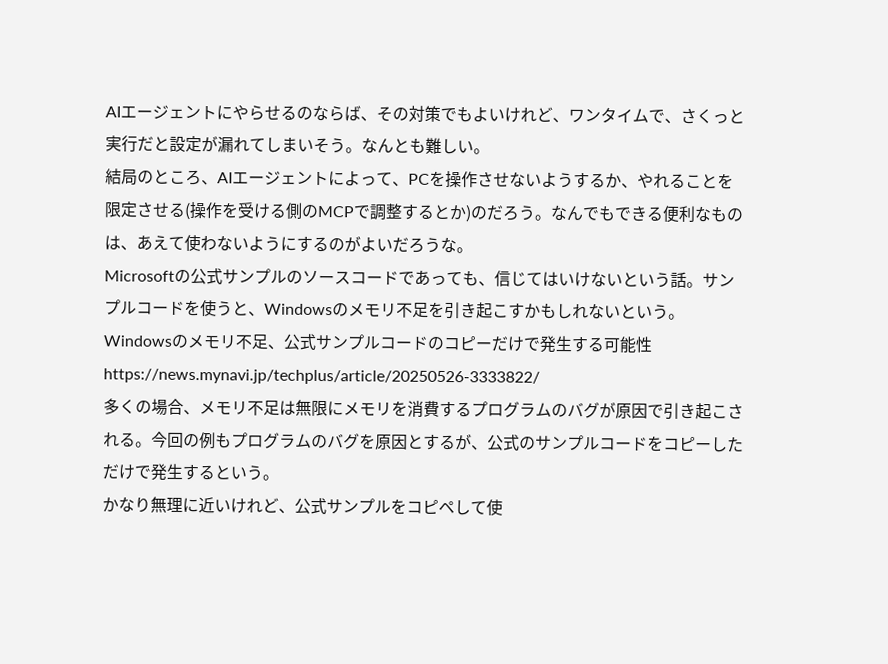AIエージェントにやらせるのならば、その対策でもよいけれど、ワンタイムで、さくっと実行だと設定が漏れてしまいそう。なんとも難しい。
結局のところ、AIエージェントによって、PCを操作させないようするか、やれることを限定させる(操作を受ける側のMCPで調整するとか)のだろう。なんでもできる便利なものは、あえて使わないようにするのがよいだろうな。
Microsoftの公式サンプルのソースコードであっても、信じてはいけないという話。サンプルコードを使うと、Windowsのメモリ不足を引き起こすかもしれないという。
Windowsのメモリ不足、公式サンプルコードのコピーだけで発生する可能性 https://news.mynavi.jp/techplus/article/20250526-3333822/
多くの場合、メモリ不足は無限にメモリを消費するプログラムのバグが原因で引き起こされる。今回の例もプログラムのバグを原因とするが、公式のサンプルコードをコピーしただけで発生するという。
かなり無理に近いけれど、公式サンプルをコピペして使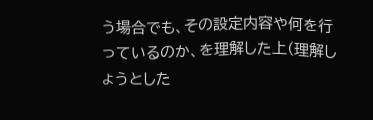う場合でも、その設定内容や何を行っているのか、を理解した上(理解しょうとした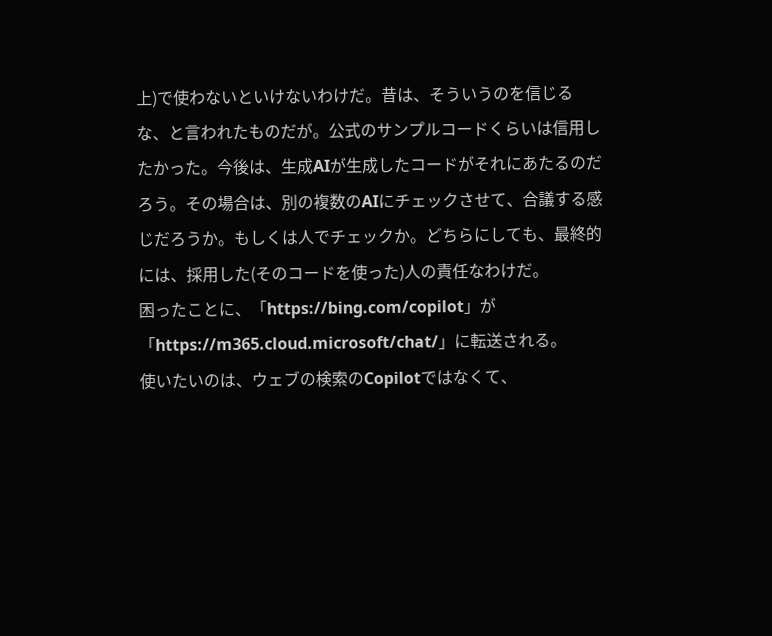上)で使わないといけないわけだ。昔は、そういうのを信じるな、と言われたものだが。公式のサンプルコードくらいは信用したかった。今後は、生成AIが生成したコードがそれにあたるのだろう。その場合は、別の複数のAIにチェックさせて、合議する感じだろうか。もしくは人でチェックか。どちらにしても、最終的には、採用した(そのコードを使った)人の責任なわけだ。
困ったことに、「https://bing.com/copilot」が「https://m365.cloud.microsoft/chat/」に転送される。
使いたいのは、ウェブの検索のCopilotではなくて、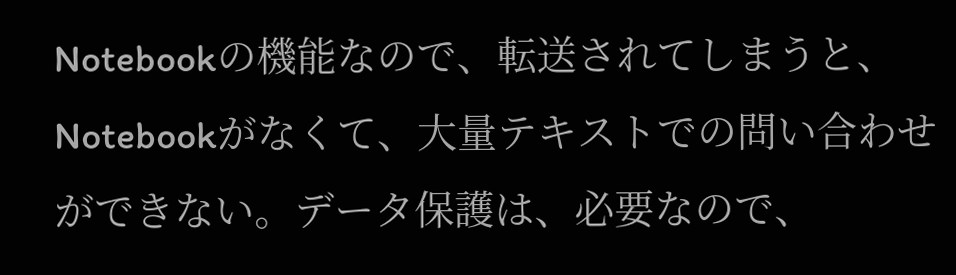Notebookの機能なので、転送されてしまうと、Notebookがなくて、大量テキストでの問い合わせができない。データ保護は、必要なので、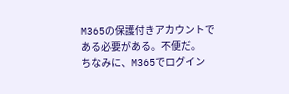M365の保護付きアカウントである必要がある。不便だ。
ちなみに、M365でログイン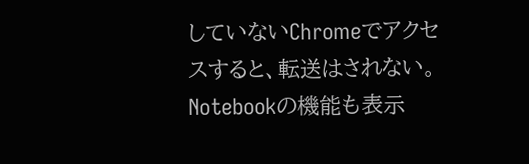していないChromeでアクセスすると、転送はされない。Notebookの機能も表示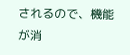されるので、機能が消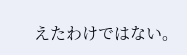えたわけではない。